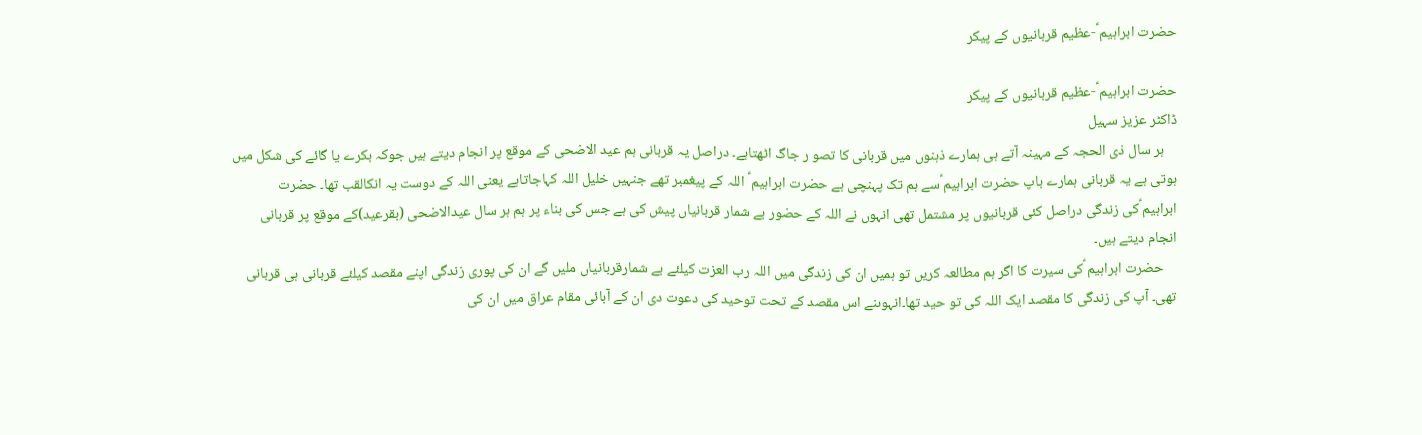حضرت ابراہیم ؑ-عظیم قربانیوں کے پیکر

حضرت ابراہیم ؑ-عظیم قربانیوں کے پیکر
ڈاکٹر عزیز سہیل
    ہر سال ذی الحجہ کے مہینہ آتے ہی ہمارے ذہنوں میں قربانی کا تصو ر جاگ اٹھتاہے۔ دراصل یہ قربانی ہم عید الاضحی کے موقع پر انجام دیتے ہیں جوکہ بکرے یا گائے کی شکل میں ہوتی ہے یہ قربانی ہمارے باپ حضرت ابراہیم ؑسے ہم تک پہنچی ہے حضرت ابراہیم ؑ اللہ کے پیغمبر تھے جنہیں خلیل اللہ کہاجاتاہے یعنی اللہ کے دوست یہ انکالقب تھا۔ حضرت ابراہیم ؑکی زندگی دراصل کئی قربانیوں پر مشتمل تھی انہوں نے اللہ کے حضور بے شمار قربانیاں پیش کی ہے جس کی بناء پر ہم ہر سال عیدالاضحی (بقرعید)کے موقع پر قربانی انجام دیتے ہیں۔
    حضرت ابراہیم ؑکی سیرت کا اگر ہم مطالعہ کریں تو ہمیں ان کی زندگی میں اللہ رب العزت کیلئے بے شمارقربانیاں ملیں گے ان کی پوری زندگی اپنے مقصد کیلئے قربانی ہی قربانی تھی۔ آپ کی زندگی کا مقصد ایک اللہ کی تو حید تھا۔انہوںنے اس مقصد کے تحت توحید کی دعوت دی ان کے آبائی مقام عراق میں ان کی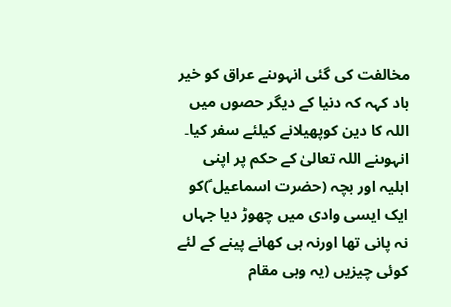مخالفت کی گئی انہوںنے عراق کو خیر باد کہہ کہ دنیا کے دیگر حصوں میں اللہ کا دین کوپھیلانے کیلئے سفر کیا۔ انہوںنے اللہ تعالیٰ کے حکم پر اپنی اہلیہ اور بچہ (حضرت اسماعیل ؑ)کو ایک ایسی وادی میں چھوڑ دیا جہاں نہ پانی تھا اورنہ ہی کھانے پینے کے لئے کوئی چیزیں (یہ وہی مقام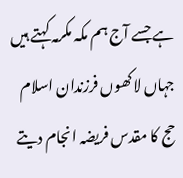ہے جسے آج ہم مکہ مکرمہ کہتے ہیں جہاں لاکھوں فرزندان اسلام حج کا مقدس فریضہ انجام دیتے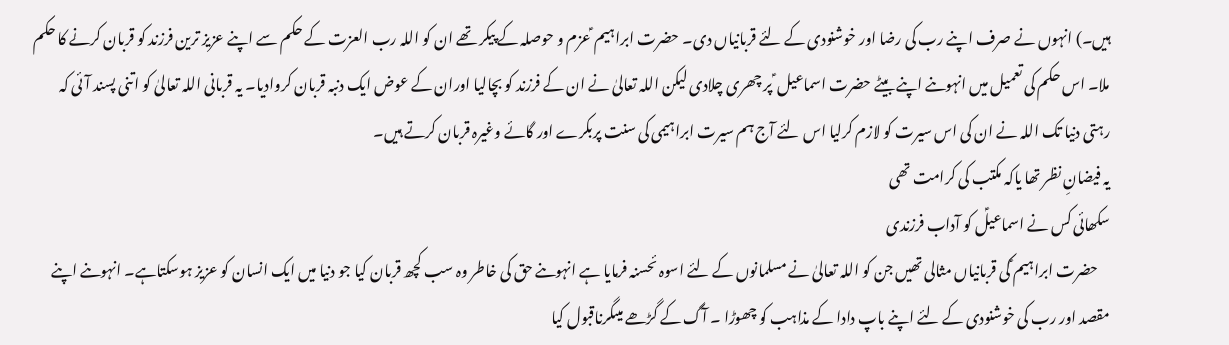ہیں۔) انہوں نے صرف اپنے رب کی رضا اور خوشنودی کے لئے قربانیاں دی۔ حضرت ابراہیم ؑعزم و حوصلہ کے پیکر تھے ان کو اللہ رب العزت کے حکم سے اپنے عزیز ترین فرزند کو قربان کرنے کا حکم ملا۔ اس حکم کی تعمیل میں انہوںنے اپنے بیٹے حضرت اسماعیل ؑ پر چھری چلادی لیکن اللہ تعالیٰ نے ان کے فرزند کو بچالیا اوران کے عوض ایک دنبہ قربان کروادیا۔ یہ قربانی اللہ تعالیٰ کو اتنی پسند آئی کہ رہتی دنیا تک اللہ نے ان کی اس سیرت کو لازم کرلیا اس لئے آج ہم سیرت ابراہیمی کی سنت پربکرے اور گائے وغیرہ قربان کرتے ہیں۔
یہ فیضانِ نظر تھا یاکہ مکتب کی کرامت تھی
سکھائی کس نے اسماعیلؑ کو آداب فرزندی
    حضرت ابراہیم ؑکی قربانیاں مثالی تھیں جن کو اللہ تعالیٰ نے مسلمانوں کے لئے اسوہ ئحسنہ فرمایا ہے انہوںنے حق کی خاطر وہ سب کچھ قربان کیا جو دنیا میں ایک انسان کو عزیز ہوسکتاہے۔ انہوںنے اپنے مقصد اور رب کی خوشنودی کے لئے اپنے باپ دادا کے مذاہب کو چھوڑا ۔ آگ کے گڑھے میںگرناقبول کیا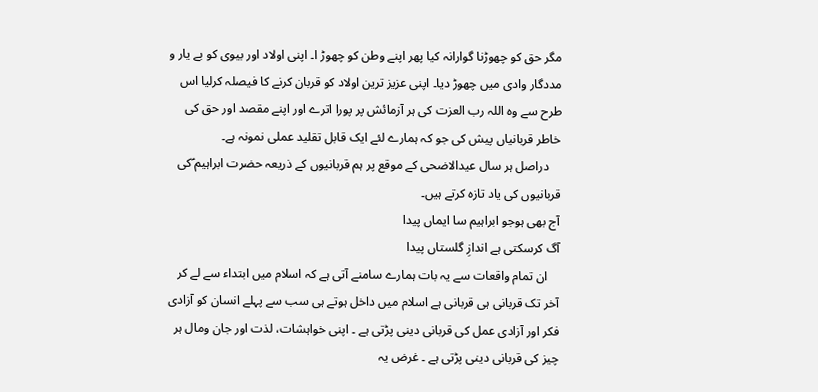مگر حق کو چھوڑنا گوارانہ کیا پھر اپنے وطن کو چھوڑ ا۔ اپنی اولاد اور بیوی کو بے یار و مددگار وادی میں چھوڑ دیا۔ اپنی عزیز ترین اولاد کو قربان کرنے کا فیصلہ کرلیا اس طرح سے وہ اللہ رب العزت کی ہر آزمائش پر پورا اترے اور اپنے مقصد اور حق کی خاطر قربانیاں پیش کی جو کہ ہمارے لئے ایک قابل تقلید عملی نمونہ ہے۔
    دراصل ہر سال عیدالاضحی کے موقع پر ہم قربانیوں کے ذریعہ حضرت ابراہیم ؑکی قربانیوں کی یاد تازہ کرتے ہیں۔
آج بھی ہوجو ابراہیم سا ایماں پیدا
آگ کرسکتی ہے اندازِ گلستاں پیدا
    ان تمام واقعات سے یہ بات ہمارے سامنے آتی ہے کہ اسلام میں ابتداء سے لے کر آخر تک قربانی ہی قربانی ہے اسلام میں داخل ہوتے ہی سب سے پہلے انسان کو آزادی فکر اور آزادی عمل کی قربانی دینی پڑتی ہے ۔ اپنی خواہشات، لذت اور جان ومال ہر چیز کی قربانی دینی پڑتی ہے ۔ غرض یہ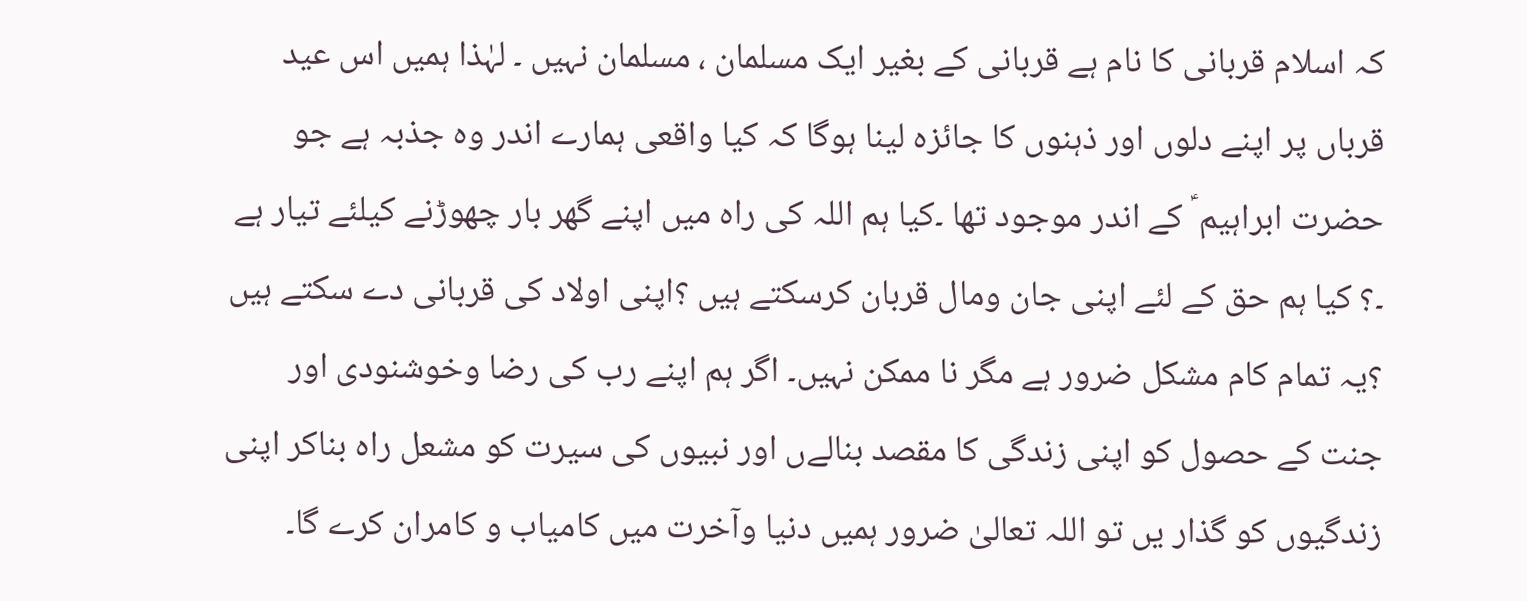کہ اسلام قربانی کا نام ہے قربانی کے بغیر ایک مسلمان ، مسلمان نہیں ۔ لہٰذا ہمیں اس عید قرباں پر اپنے دلوں اور ذہنوں کا جائزہ لینا ہوگا کہ کیا واقعی ہمارے اندر وہ جذبہ ہے جو حضرت ابراہیم ؑ کے اندر موجود تھا ۔کیا ہم اللہ کی راہ میں اپنے گھر بار چھوڑنے کیلئے تیار ہے ۔؟ کیا ہم حق کے لئے اپنی جان ومال قربان کرسکتے ہیں ؟اپنی اولاد کی قربانی دے سکتے ہیں ؟یہ تمام کام مشکل ضرور ہے مگر نا ممکن نہیں۔ اگر ہم اپنے رب کی رضا وخوشنودی اور جنت کے حصول کو اپنی زندگی کا مقصد بنالےں اور نبیوں کی سیرت کو مشعل راہ بناکر اپنی زندگیوں کو گذار یں تو اللہ تعالیٰ ضرور ہمیں دنیا وآخرت میں کامیاب و کامران کرے گا۔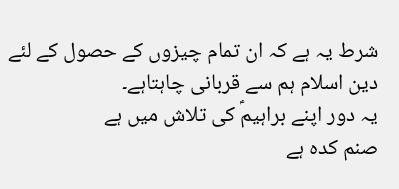شرط یہ ہے کہ ان تمام چیزوں کے حصول کے لئے دین اسلام ہم سے قربانی چاہتاہے۔
یہ دور اپنے براہیمؑ کی تلاش میں ہے
صنم کدہ ہے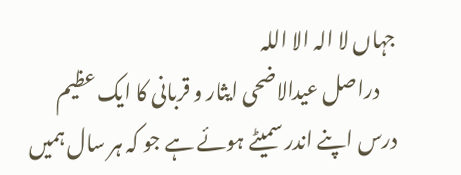جہاں لا الہ الا اللہ
    دراصل عیدالاضحی ایثار و قربانی کا ایک عظیم درس اپنے اندر سمیٹے ہوئے ہے جو کہ ہر سال ہمیں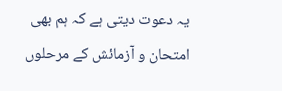یہ دعوت دیتی ہے کہ ہم بھی امتحان و آزمائش کے مرحلوں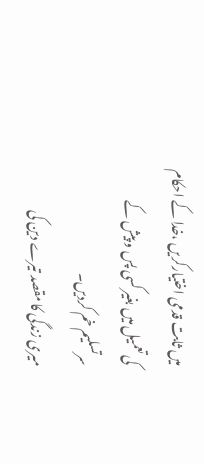میں ثابت قدمی اختیارکریں ،خدا کے احکام کی تعمیل میں بغیر کسی پس و پیش کے سرتسلیم خم کردیں۔
میری زندگی کا مقصد تیرے دین کی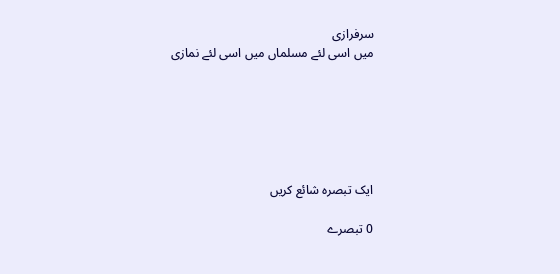سرفرازی
میں اسی لئے مسلماں میں اسی لئے نمازی






ایک تبصرہ شائع کریں

0 تبصرے